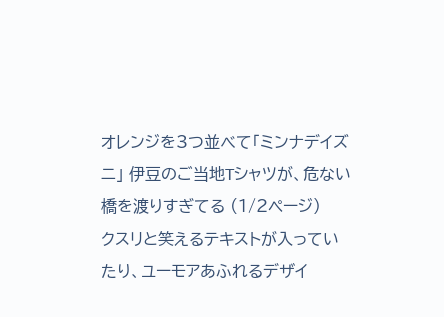オレンジを3つ並べて「ミンナデイズニ」 伊豆のご当地Tシャツが、危ない橋を渡りすぎてる (1/2ページ)
クスリと笑えるテキストが入っていたり、ユーモアあふれるデザイ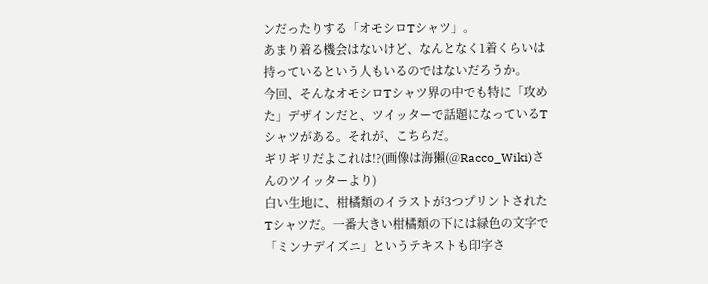ンだったりする「オモシロTシャツ」。
あまり着る機会はないけど、なんとなく1着くらいは持っているという人もいるのではないだろうか。
今回、そんなオモシロTシャツ界の中でも特に「攻めた」デザインだと、ツイッターで話題になっているTシャツがある。それが、こちらだ。
ギリギリだよこれは!?(画像は海獺(@Racco_Wiki)さんのツイッターより)
白い生地に、柑橘類のイラストが3つプリントされたTシャツだ。一番大きい柑橘類の下には緑色の文字で「ミンナデイズニ」というテキストも印字さ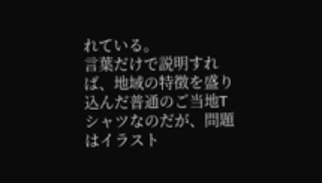れている。
言葉だけで説明すれば、地域の特徴を盛り込んだ普通のご当地Tシャツなのだが、問題はイラスト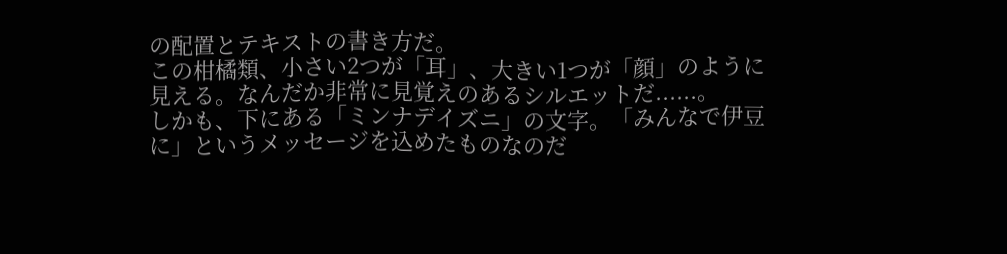の配置とテキストの書き方だ。
この柑橘類、小さい2つが「耳」、大きい1つが「顔」のように見える。なんだか非常に見覚えのあるシルエットだ......。
しかも、下にある「ミンナデイズニ」の文字。「みんなで伊豆に」というメッセージを込めたものなのだ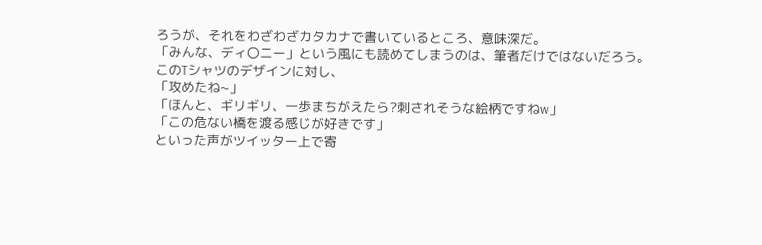ろうが、それをわざわざカタカナで書いているところ、意味深だ。
「みんな、ディ〇ニー」という風にも読めてしまうのは、筆者だけではないだろう。
このTシャツのデザインに対し、
「攻めたね~」
「ほんと、ギリギリ、一歩まちがえたら?刺されそうな絵柄ですねw」
「この危ない橋を渡る感じが好きです」
といった声がツイッター上で寄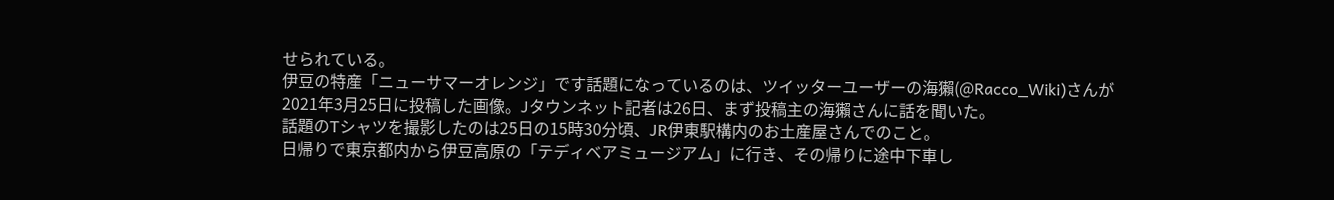せられている。
伊豆の特産「ニューサマーオレンジ」です話題になっているのは、ツイッターユーザーの海獺(@Racco_Wiki)さんが2021年3月25日に投稿した画像。Jタウンネット記者は26日、まず投稿主の海獺さんに話を聞いた。
話題のTシャツを撮影したのは25日の15時30分頃、JR伊東駅構内のお土産屋さんでのこと。
日帰りで東京都内から伊豆高原の「テディベアミュージアム」に行き、その帰りに途中下車し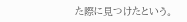た際に見つけたという。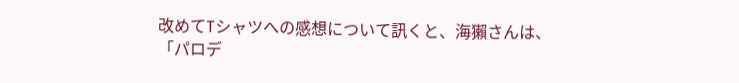改めてTシャツへの感想について訊くと、海獺さんは、
「パロデ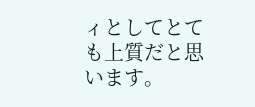ィとしてとても上質だと思います。